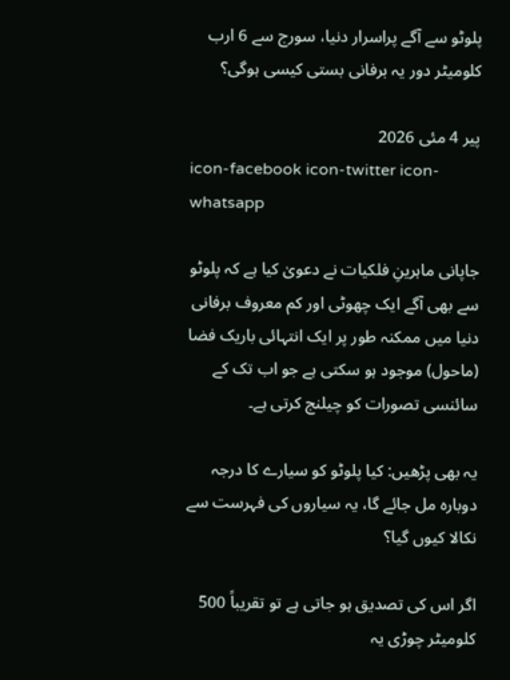پلوٹو سے آگے پراسرار دنیا، سورج سے 6 ارب کلومیٹر دور یہ برفانی بستی کیسی ہوگی؟

پیر 4 مئی 2026
icon-facebook icon-twitter icon-whatsapp

جاپانی ماہرینِ فلکیات نے دعویٰ کیا ہے کہ پلوٹو سے بھی آگے ایک چھوٹی اور کم معروف برفانی دنیا میں ممکنہ طور پر ایک انتہائی باریک فضا (ماحول) موجود ہو سکتی ہے جو اب تک کے سائنسی تصورات کو چیلنج کرتی ہے۔

یہ بھی پڑھیں: کیا پلوٹو کو سیارے کا درجہ دوبارہ مل جائے گا، یہ سیاروں کی فہرست سے نکالا کیوں گیا؟

اگر اس کی تصدیق ہو جاتی ہے تو تقریباً 500 کلومیٹر چوڑی یہ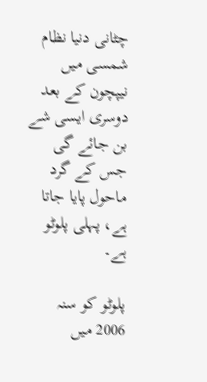چٹانی دنیا نظام شمسی میں نیپچون کے بعد دوسری ایسی شے بن جائے گی جس کے گرد ماحول پایا جاتا ہے، پہلی پلوٹو ہے۔

پلوٹو کو سنہ 2006 میں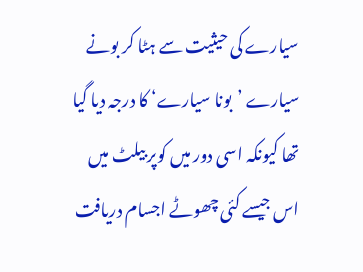سیارے کی حیثیت سے ہٹا کر بونے سیارے ’بونا سیارے‘ کا درجہ دیا گیا تھا کیونکہ اسی دور میں کوپر بیلٹ میں اس جیسے کئی چھوٹے اجسام دریافت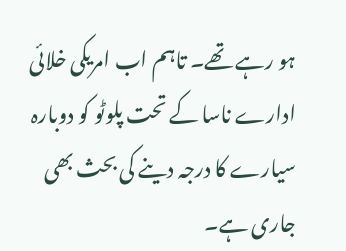ہو رہے تھے۔ تاہم اب امریکی خلائی ادارے ناسا کے تحت پلوٹو کو دوبارہ سیارے کا درجہ دینے کی بحث بھی جاری ہے۔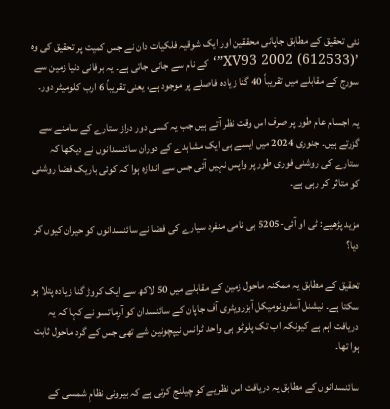نئی تحقیق کے مطابق جاپانی محققین اور ایک شوقیہ فلکیات دان نے جس کمیت پر تحقیق کی وہ ’(612533) 2002 XV93”‘ کے نام سے جانی جاتی ہے۔ یہ برفانی دنیا زمین سے سورج کے مقابلے میں تقریباً 40 گنا زیادہ فاصلے پر موجود ہے، یعنی تقریباً 6 ارب کلومیٹر دور۔

یہ اجسام عام طور پر صرف اس وقت نظر آتے ہیں جب یہ کسی دور دراز ستارے کے سامنے سے گزرتے ہیں۔ جنوری 2024 میں ایسے ہی ایک مشاہدے کے دوران سائنسدانوں نے دیکھا کہ ستارے کی روشنی فوری طور پر واپس نہیں آئی جس سے اندازہ ہوا کہ کوئی باریک فضا روشنی کو متاثر کر رہی ہے۔

مزید پڑھیے: ٹی او آئی-5205 بی نامی منفرد سیارے کی فضا نے سائنسدانوں کو حیران کیوں کر دیا؟

تحقیق کے مطابق یہ ممکنہ ماحول زمین کے مقابلے میں 50 لاکھ سے ایک کروڑ گنا زیادہ پتلا ہو سکتا ہے۔ نیشنل آسٹرونومیکل آبزرویٹری آف جاپان کے سائنسدان کو آرِماتسو نے کہا کہ یہ دریافت اہم ہے کیونکہ اب تک پلوٹو ہی واحد ٹرانس نیپچونین شے تھی جس کے گرد ماحول ثابت ہوا تھا۔

سائنسدانوں کے مطابق یہ دریافت اس نظریے کو چیلنج کرتی ہے کہ بیرونی نظامِ شمسی کے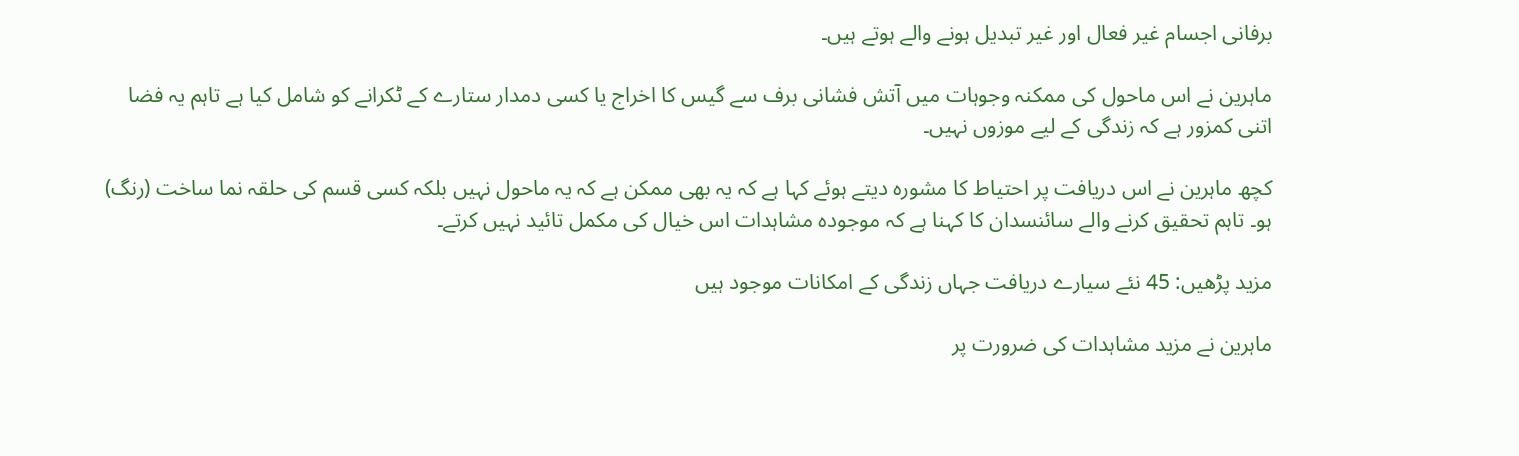برفانی اجسام غیر فعال اور غیر تبدیل ہونے والے ہوتے ہیں۔

ماہرین نے اس ماحول کی ممکنہ وجوہات میں آتش فشانی برف سے گیس کا اخراج یا کسی دمدار ستارے کے ٹکرانے کو شامل کیا ہے تاہم یہ فضا اتنی کمزور ہے کہ زندگی کے لیے موزوں نہیں۔

کچھ ماہرین نے اس دریافت پر احتیاط کا مشورہ دیتے ہوئے کہا ہے کہ یہ بھی ممکن ہے کہ یہ ماحول نہیں بلکہ کسی قسم کی حلقہ نما ساخت (رنگ) ہو۔ تاہم تحقیق کرنے والے سائنسدان کا کہنا ہے کہ موجودہ مشاہدات اس خیال کی مکمل تائید نہیں کرتے۔

مزید پڑھیں: 45 نئے سیارے دریافت جہاں زندگی کے امکانات موجود ہیں

ماہرین نے مزید مشاہدات کی ضرورت پر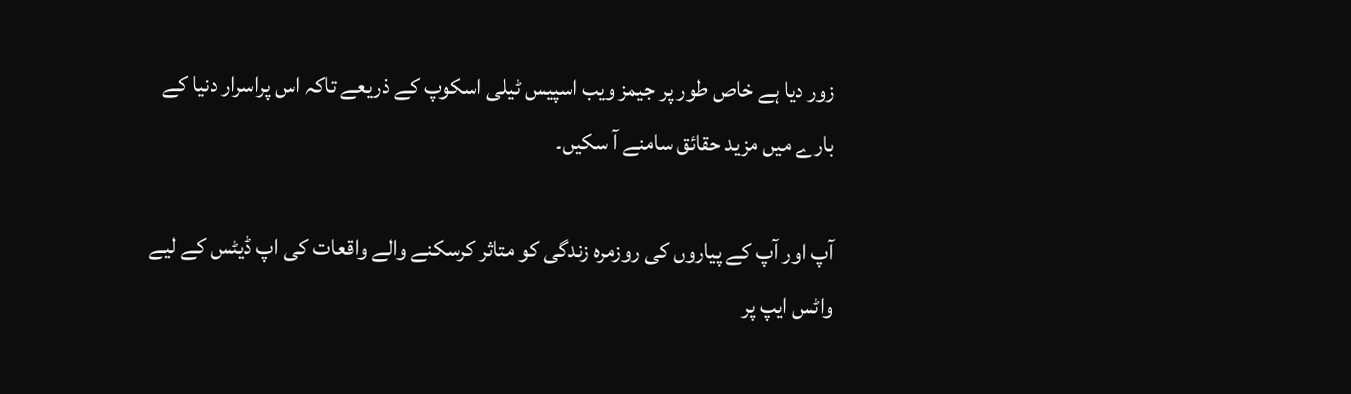زور دیا ہے خاص طور پر جیمز ویب اسپیس ٹیلی اسکوپ کے ذریعے تاکہ اس پراسرار دنیا کے بارے میں مزید حقائق سامنے آ سکیں۔

آپ اور آپ کے پیاروں کی روزمرہ زندگی کو متاثر کرسکنے والے واقعات کی اپ ڈیٹس کے لیے واٹس ایپ پر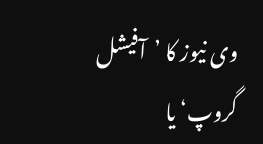وی نیوز کا ’آفیشل گروپ‘ یا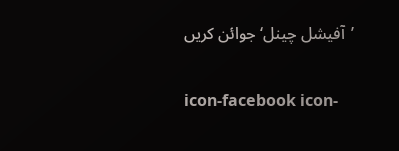’آفیشل چینل‘ جوائن کریں

icon-facebook icon-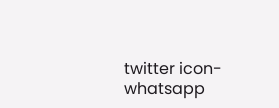twitter icon-whatsapp